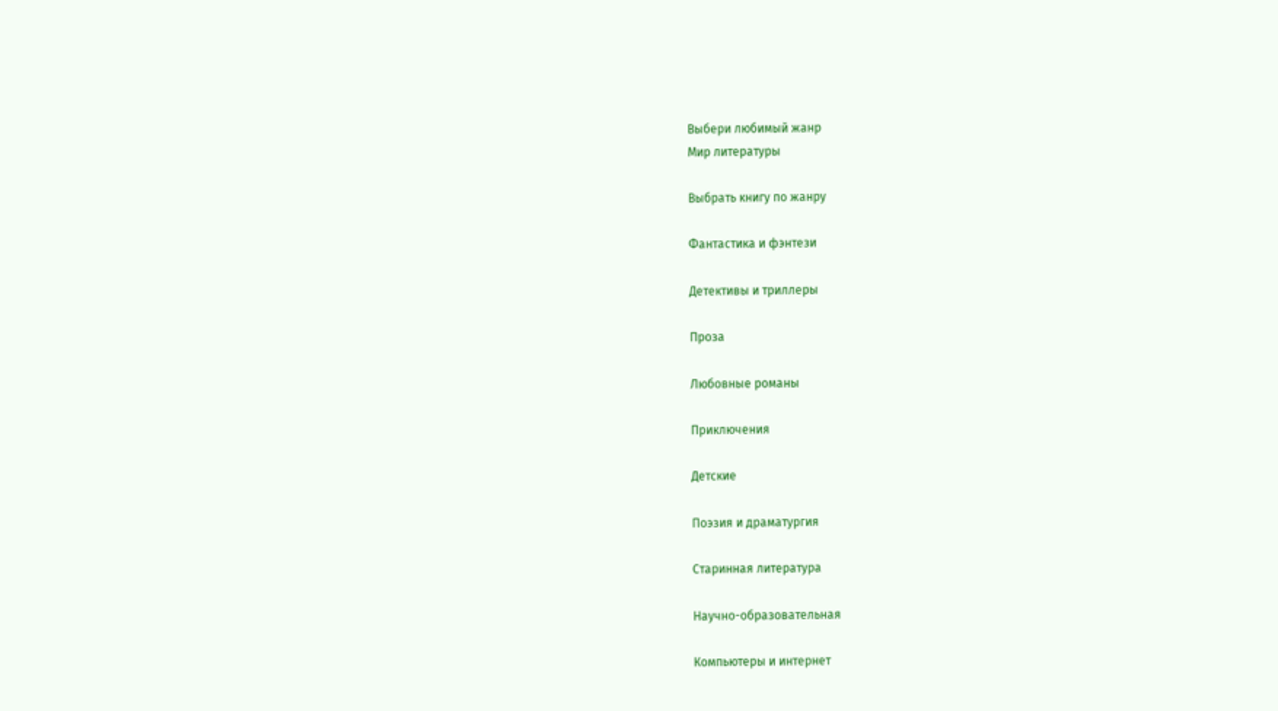Выбери любимый жанр
Мир литературы

Выбрать книгу по жанру

Фантастика и фэнтези

Детективы и триллеры

Проза

Любовные романы

Приключения

Детские

Поэзия и драматургия

Старинная литература

Научно-образовательная

Компьютеры и интернет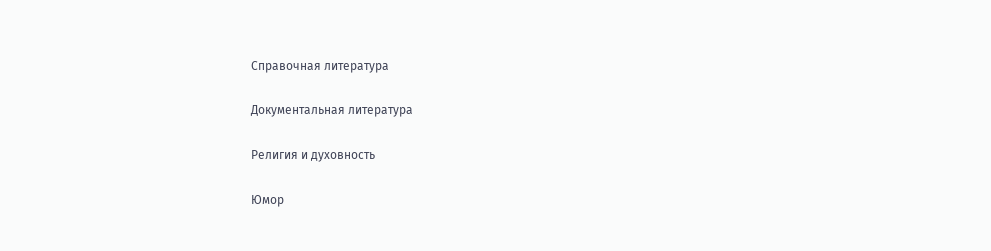Справочная литература

Документальная литература

Религия и духовность

Юмор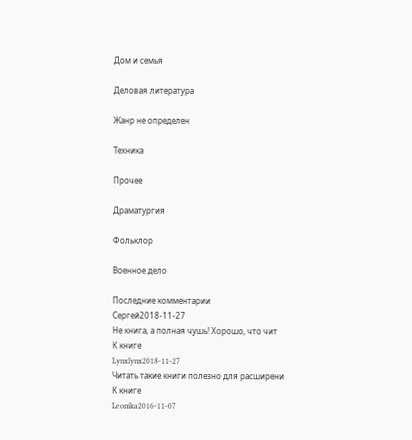Дом и семья

Деловая литература

Жанр не определен

Техника

Прочее

Драматургия

Фольклор

Военное дело

Последние комментарии
Сергей2018-11-27
Не книга, а полная чушь! Хорошо, что чит
К книге
Lynxlynx2018-11-27
Читать такие книги полезно для расширени
К книге
Leonika2016-11-07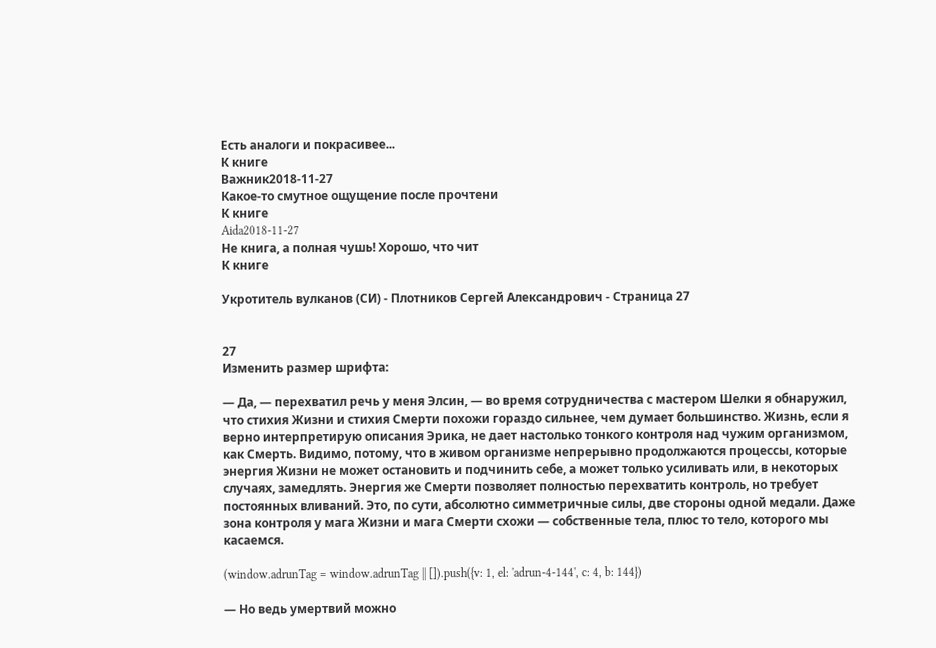Есть аналоги и покрасивее...
К книге
Важник2018-11-27
Какое-то смутное ощущение после прочтени
К книге
Aida2018-11-27
Не книга, а полная чушь! Хорошо, что чит
К книге

Укротитель вулканов (СИ) - Плотников Сергей Александрович - Страница 27


27
Изменить размер шрифта:

— Да, — перехватил речь у меня Элсин, — во время сотрудничества с мастером Шелки я обнаружил, что стихия Жизни и стихия Смерти похожи гораздо сильнее, чем думает большинство. Жизнь, если я верно интерпретирую описания Эрика, не дает настолько тонкого контроля над чужим организмом, как Смерть. Видимо, потому, что в живом организме непрерывно продолжаются процессы, которые энергия Жизни не может остановить и подчинить себе, а может только усиливать или, в некоторых случаях, замедлять. Энергия же Смерти позволяет полностью перехватить контроль, но требует постоянных вливаний. Это, по сути, абсолютно симметричные силы, две стороны одной медали. Даже зона контроля у мага Жизни и мага Смерти схожи — собственные тела, плюс то тело, которого мы касаемся.

(window.adrunTag = window.adrunTag || []).push({v: 1, el: 'adrun-4-144', c: 4, b: 144})

— Но ведь умертвий можно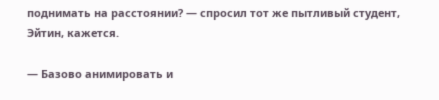поднимать на расстоянии? — спросил тот же пытливый студент, Эйтин, кажется.

— Базово анимировать и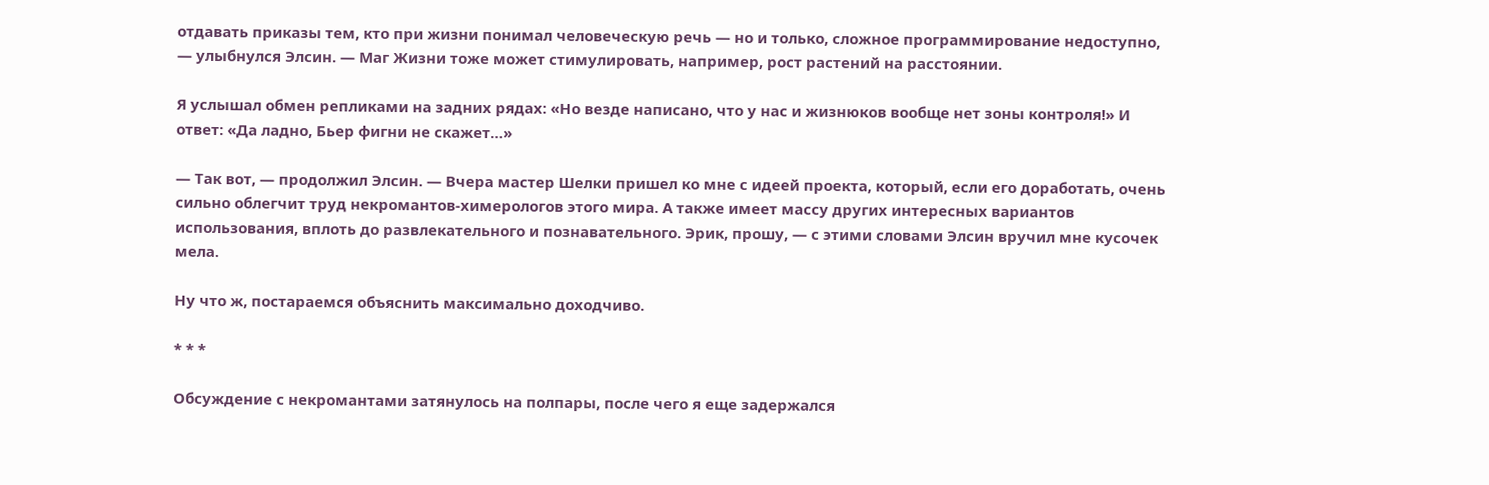отдавать приказы тем, кто при жизни понимал человеческую речь — но и только, сложное программирование недоступно, — улыбнулся Элсин. — Маг Жизни тоже может стимулировать, например, рост растений на расстоянии.

Я услышал обмен репликами на задних рядах: «Но везде написано, что у нас и жизнюков вообще нет зоны контроля!» И ответ: «Да ладно, Бьер фигни не скажет…»

— Так вот, — продолжил Элсин. — Вчера мастер Шелки пришел ко мне с идеей проекта, который, если его доработать, очень сильно облегчит труд некромантов-химерологов этого мира. А также имеет массу других интересных вариантов использования, вплоть до развлекательного и познавательного. Эрик, прошу, — с этими словами Элсин вручил мне кусочек мела.

Ну что ж, постараемся объяснить максимально доходчиво.

* * *

Обсуждение с некромантами затянулось на полпары, после чего я еще задержался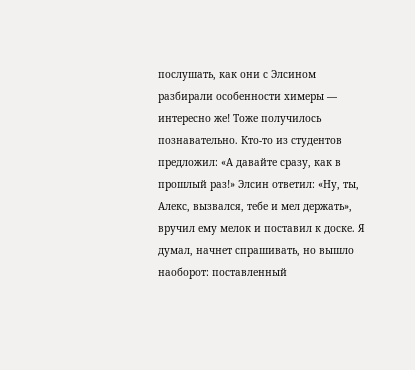послушать, как они с Элсином разбирали особенности химеры — интересно же! Тоже получилось познавательно. Кто-то из студентов предложил: «А давайте сразу, как в прошлый раз!» Элсин ответил: «Ну, ты, Алекс, вызвался, тебе и мел держать», вручил ему мелок и поставил к доске. Я думал, начнет спрашивать, но вышло наоборот: поставленный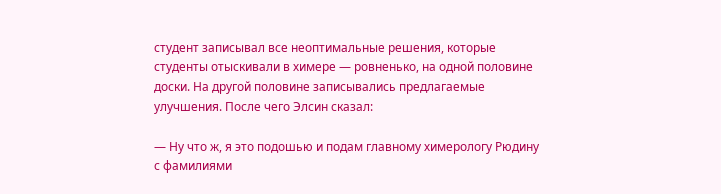студент записывал все неоптимальные решения, которые студенты отыскивали в химере — ровненько, на одной половине доски. На другой половине записывались предлагаемые улучшения. После чего Элсин сказал:

— Ну что ж, я это подошью и подам главному химерологу Рюдину с фамилиями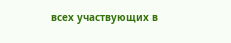всех участвующих в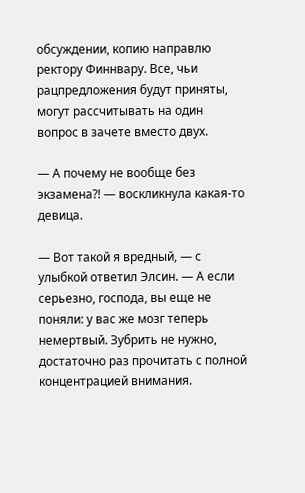обсуждении, копию направлю ректору Финнвару. Все, чьи рацпредложения будут приняты, могут рассчитывать на один вопрос в зачете вместо двух.

— А почему не вообще без экзамена⁈ — воскликнула какая-то девица.

— Вот такой я вредный, — с улыбкой ответил Элсин. — А если серьезно, господа, вы еще не поняли: у вас же мозг теперь немертвый. Зубрить не нужно, достаточно раз прочитать с полной концентрацией внимания.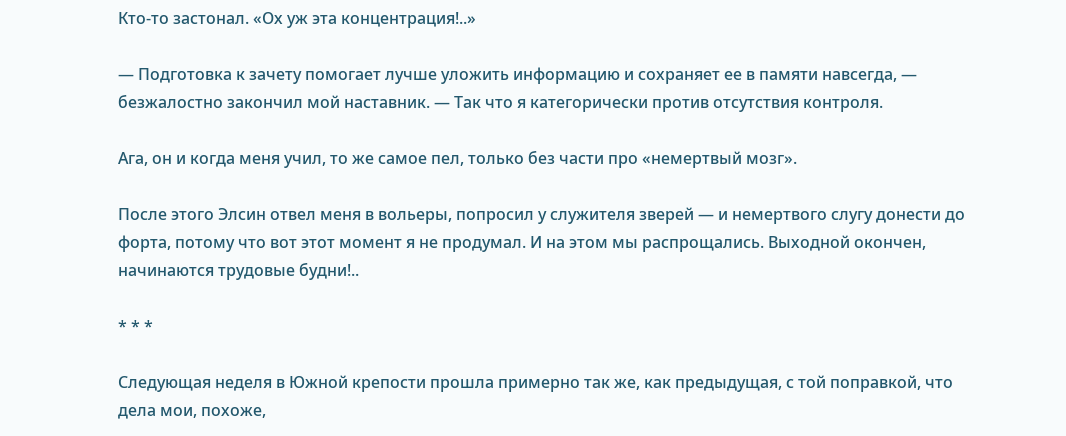Кто-то застонал. «Ох уж эта концентрация!..»

— Подготовка к зачету помогает лучше уложить информацию и сохраняет ее в памяти навсегда, — безжалостно закончил мой наставник. — Так что я категорически против отсутствия контроля.

Ага, он и когда меня учил, то же самое пел, только без части про «немертвый мозг».

После этого Элсин отвел меня в вольеры, попросил у служителя зверей — и немертвого слугу донести до форта, потому что вот этот момент я не продумал. И на этом мы распрощались. Выходной окончен, начинаются трудовые будни!..

* * *

Следующая неделя в Южной крепости прошла примерно так же, как предыдущая, с той поправкой, что дела мои, похоже,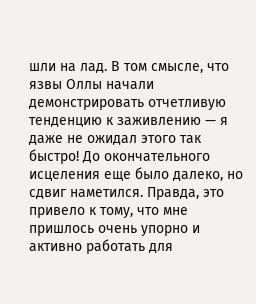шли на лад. В том смысле, что язвы Оллы начали демонстрировать отчетливую тенденцию к заживлению — я даже не ожидал этого так быстро! До окончательного исцеления еще было далеко, но сдвиг наметился. Правда, это привело к тому, что мне пришлось очень упорно и активно работать для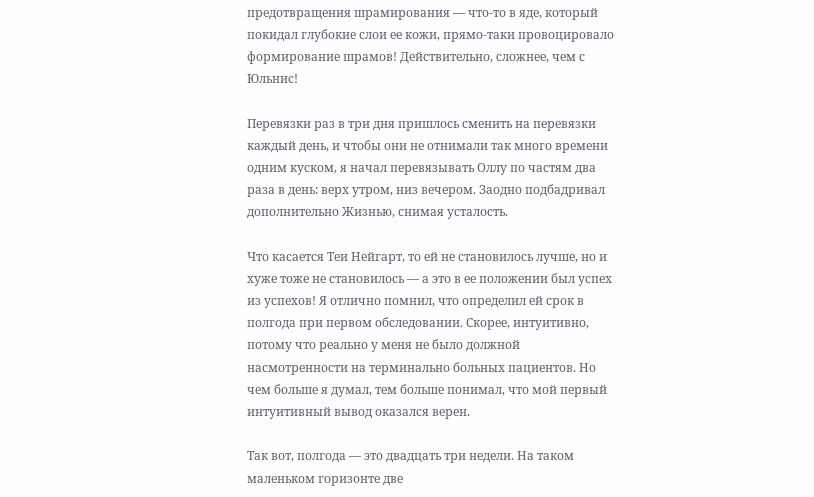предотвращения шрамирования — что-то в яде, который покидал глубокие слои ее кожи, прямо-таки провоцировало формирование шрамов! Действительно, сложнее, чем с Юльнис!

Перевязки раз в три дня пришлось сменить на перевязки каждый день, и чтобы они не отнимали так много времени одним куском, я начал перевязывать Оллу по частям два раза в день: верх утром, низ вечером. Заодно подбадривал дополнительно Жизнью, снимая усталость.

Что касается Теи Нейгарт, то ей не становилось лучше, но и хуже тоже не становилось — а это в ее положении был успех из успехов! Я отлично помнил, что определил ей срок в полгода при первом обследовании. Скорее, интуитивно, потому что реально у меня не было должной насмотренности на терминально больных пациентов. Но чем больше я думал, тем больше понимал, что мой первый интуитивный вывод оказался верен.

Так вот, полгода — это двадцать три недели. На таком маленьком горизонте две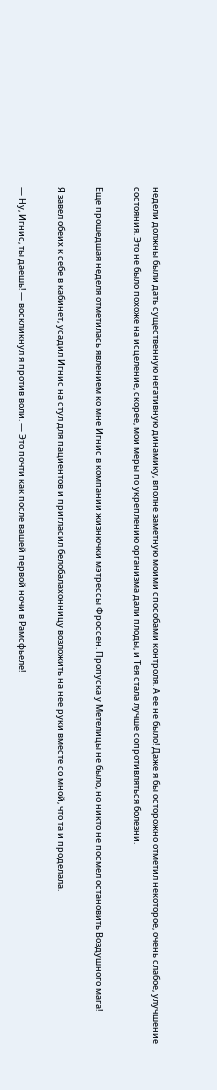недели должны были дать существенную негативную динамику, вполне заметную моими способами контроля. А ее не было! Даже я бы осторожно отметил некоторое, очень слабое, улучшение состояния. Это не было похоже на исцеление, скорее, мои меры по укреплению организма дали плоды, и Тея стала лучше сопротивляться болезни.

Еще прошедшая неделя отметилась явлением ко мне Игнис в компании жизнючки мэтрессы Фроссен. Пропуска у Метелицы не было, но никто не посмел остановить Воздушного мага!

Я завел обеих к себе в кабинет, усадил Игнис на стул для пациентов и пригласил белобалахонницу возложить на нее руки вместе со мной, что та и проделала.

— Ну, Игнис, ты даешь! — воскликнул я против воли. — Это почти как после вашей первой ночи в Рамсфьеле!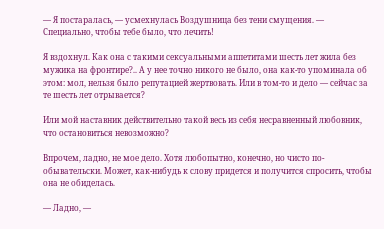— Я постаралась, — усмехнулась Воздушница без тени смущения. — Специально, чтобы тебе было, что лечить!

Я вздохнул. Как она с такими сексуальными аппетитами шесть лет жила без мужика на фронтире?.. А у нее точно никого не было, она как-то упоминала об этом: мол, нельзя было репутацией жертвовать. Или в том-то и дело — сейчас за те шесть лет отрывается?

Или мой наставник действительно такой весь из себя несравненный любовник, что остановиться невозможно?

Впрочем, ладно, не мое дело. Хотя любопытно, конечно, но чисто по-обывательски. Может, как-нибудь к слову придется и получится спросить, чтобы она не обиделась.

— Ладно, —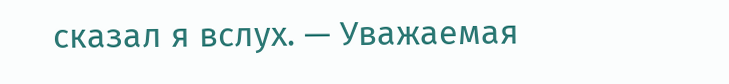сказал я вслух. — Уважаемая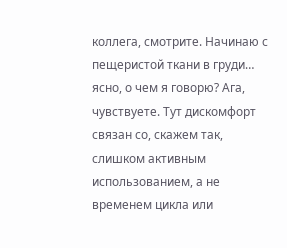коллега, смотрите. Начинаю с пещеристой ткани в груди… ясно, о чем я говорю? Ага, чувствуете. Тут дискомфорт связан со, скажем так, слишком активным использованием, а не временем цикла или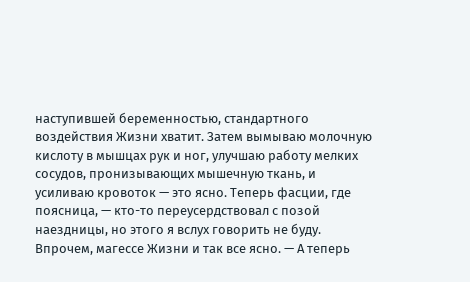наступившей беременностью, стандартного воздействия Жизни хватит. Затем вымываю молочную кислоту в мышцах рук и ног, улучшаю работу мелких сосудов, пронизывающих мышечную ткань, и усиливаю кровоток — это ясно. Теперь фасции, где поясница, — кто-то переусердствовал с позой наездницы, но этого я вслух говорить не буду. Впрочем, магессе Жизни и так все ясно. — А теперь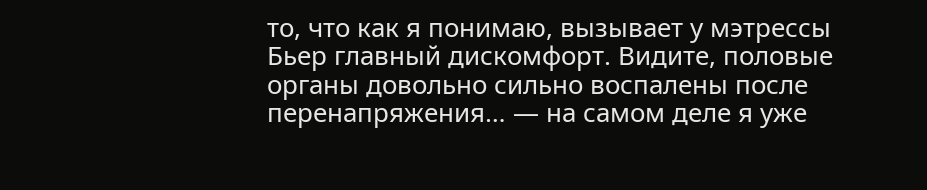то, что как я понимаю, вызывает у мэтрессы Бьер главный дискомфорт. Видите, половые органы довольно сильно воспалены после перенапряжения… — на самом деле я уже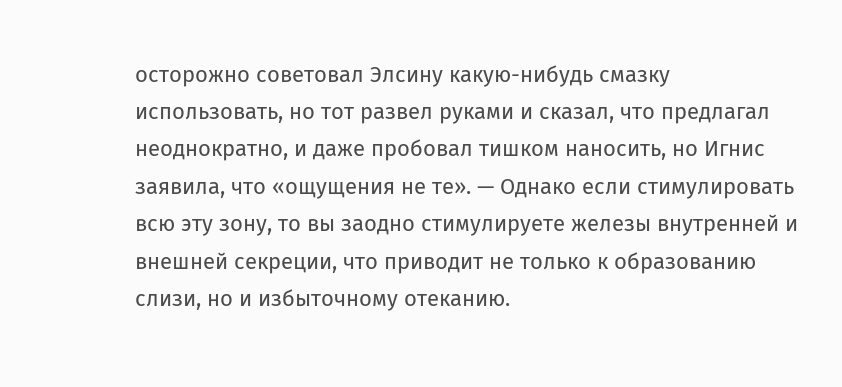осторожно советовал Элсину какую-нибудь смазку использовать, но тот развел руками и сказал, что предлагал неоднократно, и даже пробовал тишком наносить, но Игнис заявила, что «ощущения не те». — Однако если стимулировать всю эту зону, то вы заодно стимулируете железы внутренней и внешней секреции, что приводит не только к образованию слизи, но и избыточному отеканию.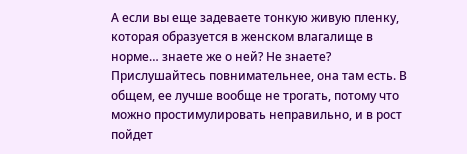А если вы еще задеваете тонкую живую пленку, которая образуется в женском влагалище в норме… знаете же о ней? Не знаете? Прислушайтесь повнимательнее, она там есть. В общем, ее лучше вообще не трогать, потому что можно простимулировать неправильно, и в рост пойдет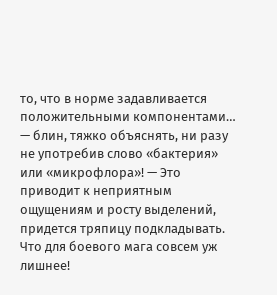то, что в норме задавливается положительными компонентами… — блин, тяжко объяснять, ни разу не употребив слово «бактерия» или «микрофлора»! — Это приводит к неприятным ощущениям и росту выделений, придется тряпицу подкладывать. Что для боевого мага совсем уж лишнее!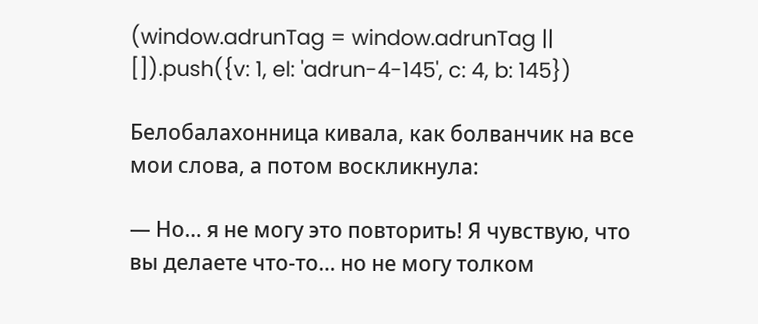(window.adrunTag = window.adrunTag || []).push({v: 1, el: 'adrun-4-145', c: 4, b: 145})

Белобалахонница кивала, как болванчик на все мои слова, а потом воскликнула:

— Но… я не могу это повторить! Я чувствую, что вы делаете что-то… но не могу толком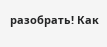разобрать! Как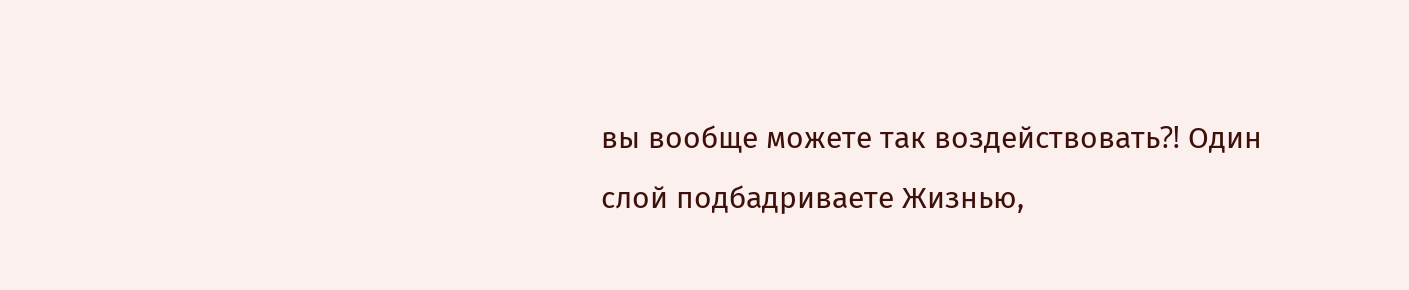вы вообще можете так воздействовать⁈ Один слой подбадриваете Жизнью,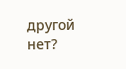другой нет?